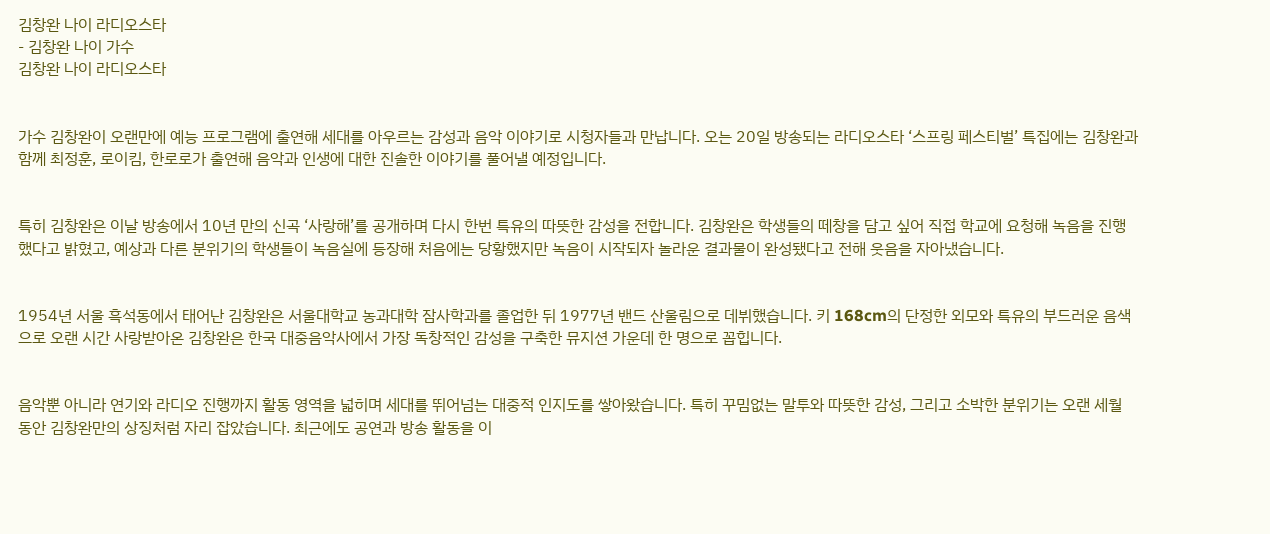김창완 나이 라디오스타
- 김창완 나이 가수
김창완 나이 라디오스타


가수 김창완이 오랜만에 예능 프로그램에 출연해 세대를 아우르는 감성과 음악 이야기로 시청자들과 만납니다. 오는 20일 방송되는 라디오스타 ‘스프링 페스티벌’ 특집에는 김창완과 함께 최정훈, 로이킴, 한로로가 출연해 음악과 인생에 대한 진솔한 이야기를 풀어낼 예정입니다.


특히 김창완은 이날 방송에서 10년 만의 신곡 ‘사랑해’를 공개하며 다시 한번 특유의 따뜻한 감성을 전합니다. 김창완은 학생들의 떼창을 담고 싶어 직접 학교에 요청해 녹음을 진행했다고 밝혔고, 예상과 다른 분위기의 학생들이 녹음실에 등장해 처음에는 당황했지만 녹음이 시작되자 놀라운 결과물이 완성됐다고 전해 웃음을 자아냈습니다.


1954년 서울 흑석동에서 태어난 김창완은 서울대학교 농과대학 잠사학과를 졸업한 뒤 1977년 밴드 산울림으로 데뷔했습니다. 키 168cm의 단정한 외모와 특유의 부드러운 음색으로 오랜 시간 사랑받아온 김창완은 한국 대중음악사에서 가장 독창적인 감성을 구축한 뮤지션 가운데 한 명으로 꼽힙니다.


음악뿐 아니라 연기와 라디오 진행까지 활동 영역을 넓히며 세대를 뛰어넘는 대중적 인지도를 쌓아왔습니다. 특히 꾸밈없는 말투와 따뜻한 감성, 그리고 소박한 분위기는 오랜 세월 동안 김창완만의 상징처럼 자리 잡았습니다. 최근에도 공연과 방송 활동을 이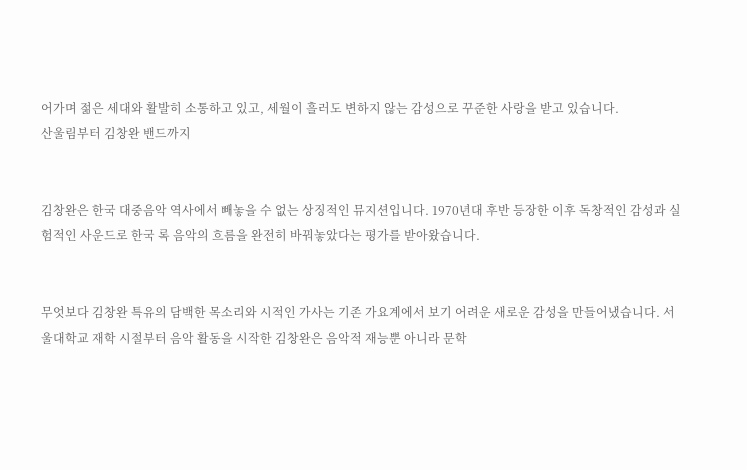어가며 젊은 세대와 활발히 소통하고 있고, 세월이 흘러도 변하지 않는 감성으로 꾸준한 사랑을 받고 있습니다.
산울림부터 김창완 밴드까지


김창완은 한국 대중음악 역사에서 빼놓을 수 없는 상징적인 뮤지션입니다. 1970년대 후반 등장한 이후 독창적인 감성과 실험적인 사운드로 한국 록 음악의 흐름을 완전히 바꿔놓았다는 평가를 받아왔습니다.


무엇보다 김창완 특유의 담백한 목소리와 시적인 가사는 기존 가요계에서 보기 어려운 새로운 감성을 만들어냈습니다. 서울대학교 재학 시절부터 음악 활동을 시작한 김창완은 음악적 재능뿐 아니라 문학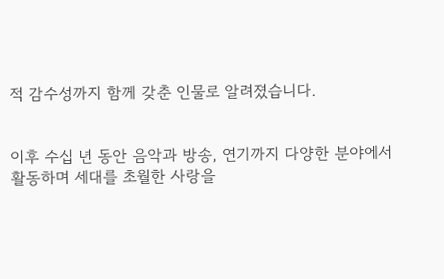적 감수성까지 함께 갖춘 인물로 알려졌습니다.


이후 수십 년 동안 음악과 방송, 연기까지 다양한 분야에서 활동하며 세대를 초월한 사랑을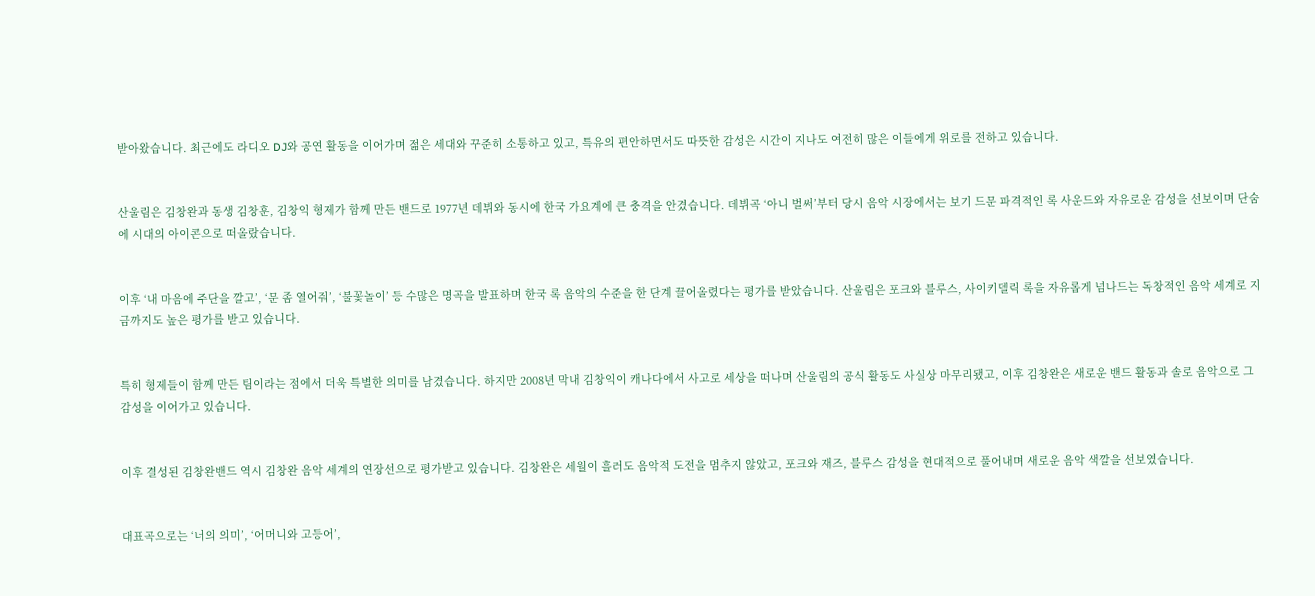받아왔습니다. 최근에도 라디오 DJ와 공연 활동을 이어가며 젊은 세대와 꾸준히 소통하고 있고, 특유의 편안하면서도 따뜻한 감성은 시간이 지나도 여전히 많은 이들에게 위로를 전하고 있습니다.


산울림은 김창완과 동생 김창훈, 김창익 형제가 함께 만든 밴드로 1977년 데뷔와 동시에 한국 가요계에 큰 충격을 안겼습니다. 데뷔곡 ‘아니 벌써’부터 당시 음악 시장에서는 보기 드문 파격적인 록 사운드와 자유로운 감성을 선보이며 단숨에 시대의 아이콘으로 떠올랐습니다.


이후 ‘내 마음에 주단을 깔고’, ‘문 좀 열어줘’, ‘불꽃놀이’ 등 수많은 명곡을 발표하며 한국 록 음악의 수준을 한 단계 끌어올렸다는 평가를 받았습니다. 산울림은 포크와 블루스, 사이키델릭 록을 자유롭게 넘나드는 독창적인 음악 세계로 지금까지도 높은 평가를 받고 있습니다.


특히 형제들이 함께 만든 팀이라는 점에서 더욱 특별한 의미를 남겼습니다. 하지만 2008년 막내 김창익이 캐나다에서 사고로 세상을 떠나며 산울림의 공식 활동도 사실상 마무리됐고, 이후 김창완은 새로운 밴드 활동과 솔로 음악으로 그 감성을 이어가고 있습니다.


이후 결성된 김창완밴드 역시 김창완 음악 세계의 연장선으로 평가받고 있습니다. 김창완은 세월이 흘러도 음악적 도전을 멈추지 않았고, 포크와 재즈, 블루스 감성을 현대적으로 풀어내며 새로운 음악 색깔을 선보였습니다.


대표곡으로는 ‘너의 의미’, ‘어머니와 고등어’,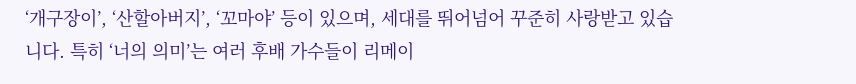‘개구장이’, ‘산할아버지’, ‘꼬마야’ 등이 있으며, 세대를 뛰어넘어 꾸준히 사랑받고 있습니다. 특히 ‘너의 의미’는 여러 후배 가수들이 리메이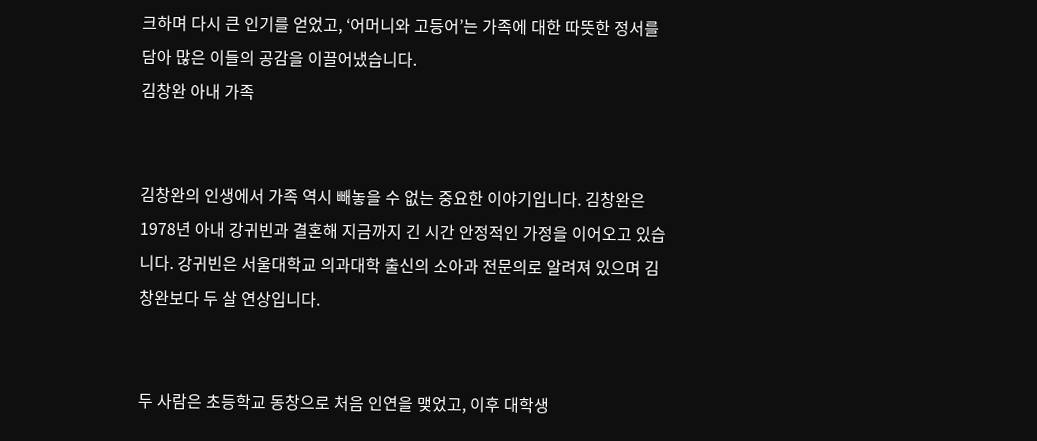크하며 다시 큰 인기를 얻었고, ‘어머니와 고등어’는 가족에 대한 따뜻한 정서를 담아 많은 이들의 공감을 이끌어냈습니다.
김창완 아내 가족


김창완의 인생에서 가족 역시 빼놓을 수 없는 중요한 이야기입니다. 김창완은 1978년 아내 강귀빈과 결혼해 지금까지 긴 시간 안정적인 가정을 이어오고 있습니다. 강귀빈은 서울대학교 의과대학 출신의 소아과 전문의로 알려져 있으며 김창완보다 두 살 연상입니다.


두 사람은 초등학교 동창으로 처음 인연을 맺었고, 이후 대학생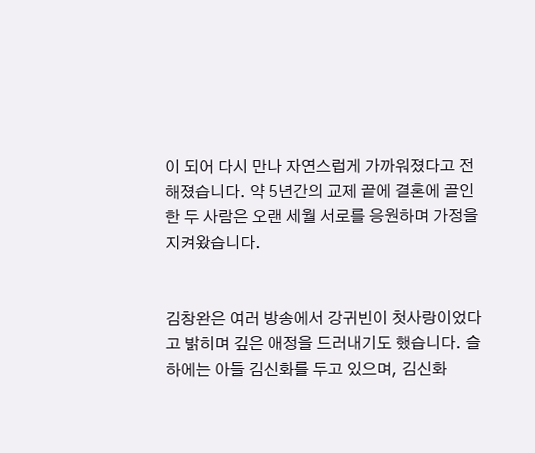이 되어 다시 만나 자연스럽게 가까워졌다고 전해졌습니다. 약 5년간의 교제 끝에 결혼에 골인한 두 사람은 오랜 세월 서로를 응원하며 가정을 지켜왔습니다.


김창완은 여러 방송에서 강귀빈이 첫사랑이었다고 밝히며 깊은 애정을 드러내기도 했습니다. 슬하에는 아들 김신화를 두고 있으며, 김신화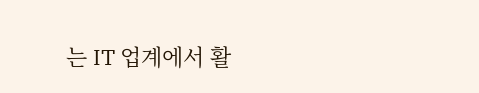는 IT 업계에서 활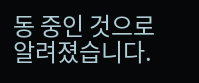동 중인 것으로 알려졌습니다.